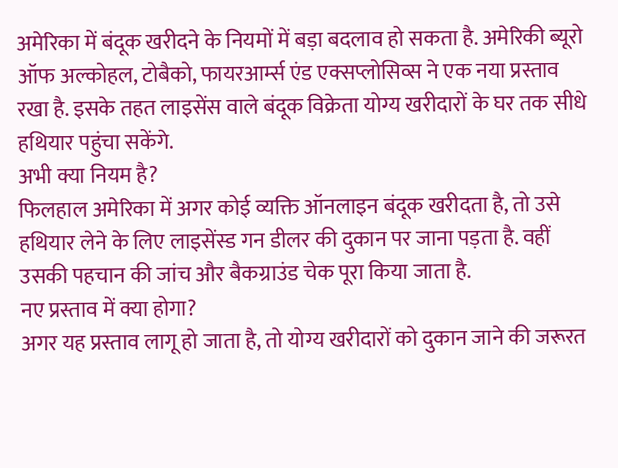अमेरिका में बंदूक खरीदने के नियमों में बड़ा बदलाव हो सकता है. अमेरिकी ब्यूरो ऑफ अल्कोहल, टोबैको, फायरआर्म्स एंड एक्सप्लोसिव्स ने एक नया प्रस्ताव रखा है. इसके तहत लाइसेंस वाले बंदूक विक्रेता योग्य खरीदारों के घर तक सीधे हथियार पहुंचा सकेंगे.
अभी क्या नियम है?
फिलहाल अमेरिका में अगर कोई व्यक्ति ऑनलाइन बंदूक खरीदता है, तो उसे हथियार लेने के लिए लाइसेंस्ड गन डीलर की दुकान पर जाना पड़ता है. वहीं उसकी पहचान की जांच और बैकग्राउंड चेक पूरा किया जाता है.
नए प्रस्ताव में क्या होगा?
अगर यह प्रस्ताव लागू हो जाता है, तो योग्य खरीदारों को दुकान जाने की जरूरत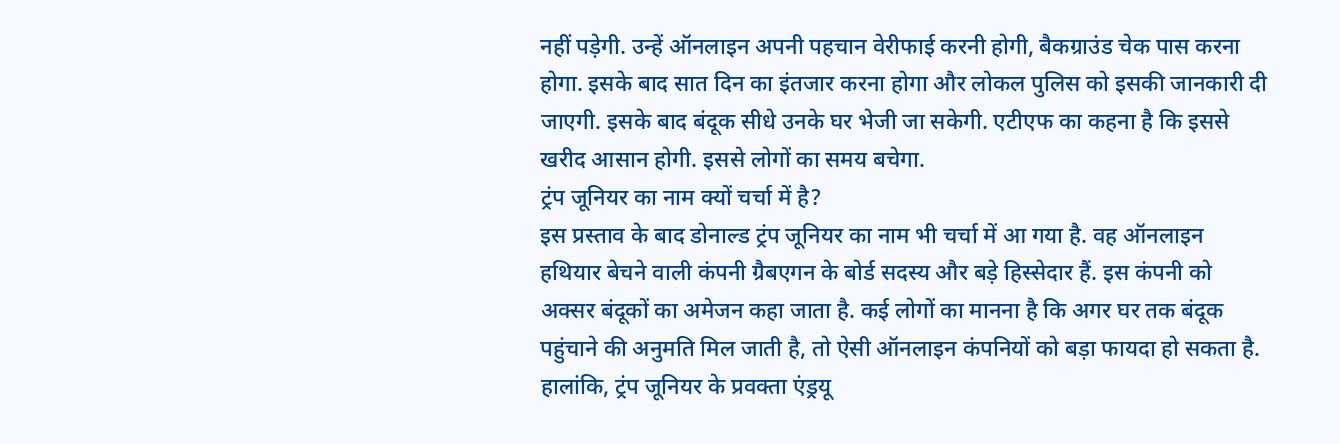नहीं पड़ेगी. उन्हें ऑनलाइन अपनी पहचान वेरीफाई करनी होगी, बैकग्राउंड चेक पास करना होगा. इसके बाद सात दिन का इंतजार करना होगा और लोकल पुलिस को इसकी जानकारी दी जाएगी. इसके बाद बंदूक सीधे उनके घर भेजी जा सकेगी. एटीएफ का कहना है कि इससे खरीद आसान होगी. इससे लोगों का समय बचेगा.
ट्रंप जूनियर का नाम क्यों चर्चा में है?
इस प्रस्ताव के बाद डोनाल्ड ट्रंप जूनियर का नाम भी चर्चा में आ गया है. वह ऑनलाइन हथियार बेचने वाली कंपनी ग्रैबएगन के बोर्ड सदस्य और बड़े हिस्सेदार हैं. इस कंपनी को अक्सर बंदूकों का अमेजन कहा जाता है. कई लोगों का मानना है कि अगर घर तक बंदूक पहुंचाने की अनुमति मिल जाती है, तो ऐसी ऑनलाइन कंपनियों को बड़ा फायदा हो सकता है.
हालांकि, ट्रंप जूनियर के प्रवक्ता एंड्रयू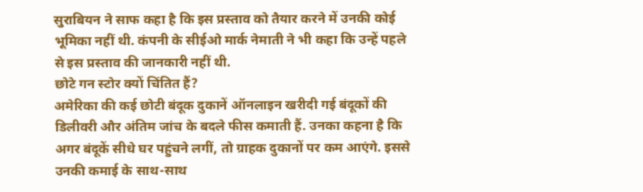सुराबियन ने साफ कहा है कि इस प्रस्ताव को तैयार करने में उनकी कोई भूमिका नहीं थी. कंपनी के सीईओ मार्क नेमाती ने भी कहा कि उन्हें पहले से इस प्रस्ताव की जानकारी नहीं थी.
छोटे गन स्टोर क्यों चिंतित हैं?
अमेरिका की कई छोटी बंदूक दुकानें ऑनलाइन खरीदी गई बंदूकों की डिलीवरी और अंतिम जांच के बदले फीस कमाती हैं. उनका कहना है कि अगर बंदूकें सीधे घर पहुंचने लगीं, तो ग्राहक दुकानों पर कम आएंगे. इससे उनकी कमाई के साथ-साथ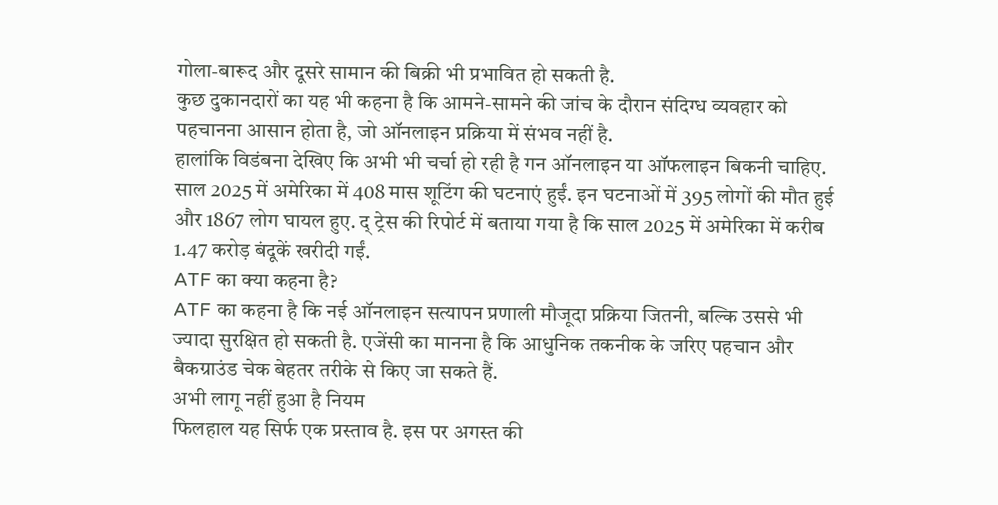गोला-बारूद और दूसरे सामान की बिक्री भी प्रभावित हो सकती है.
कुछ दुकानदारों का यह भी कहना है कि आमने-सामने की जांच के दौरान संदिग्ध व्यवहार को पहचानना आसान होता है, जो ऑनलाइन प्रक्रिया में संभव नहीं है.
हालांकि विडंबना देखिए कि अभी भी चर्चा हो रही है गन ऑनलाइन या ऑफलाइन बिकनी चाहिए. साल 2025 में अमेरिका में 408 मास शूटिंग की घटनाएं हुईं. इन घटनाओं में 395 लोगों की मौत हुई और 1867 लोग घायल हुए. द् ट्रेस की रिपोर्ट में बताया गया है कि साल 2025 में अमेरिका में करीब 1.47 करोड़ बंदूकें खरीदी गईं.
ATF का क्या कहना है?
ATF का कहना है कि नई ऑनलाइन सत्यापन प्रणाली मौजूदा प्रक्रिया जितनी, बल्कि उससे भी ज्यादा सुरक्षित हो सकती है. एजेंसी का मानना है कि आधुनिक तकनीक के जरिए पहचान और बैकग्राउंड चेक बेहतर तरीके से किए जा सकते हैं.
अभी लागू नहीं हुआ है नियम
फिलहाल यह सिर्फ एक प्रस्ताव है. इस पर अगस्त की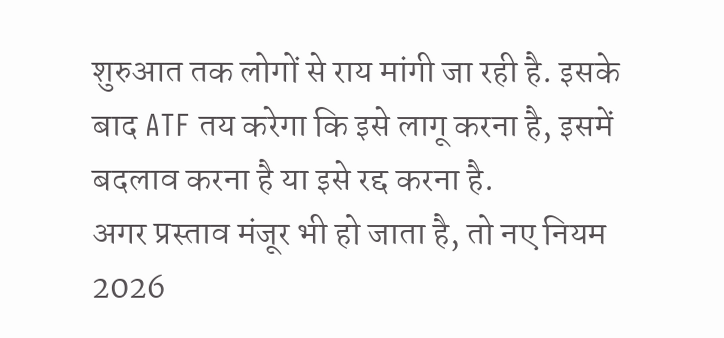शुरुआत तक लोगों से राय मांगी जा रही है. इसके बाद ATF तय करेगा कि इसे लागू करना है, इसमें बदलाव करना है या इसे रद्द करना है.
अगर प्रस्ताव मंजूर भी हो जाता है, तो नए नियम 2026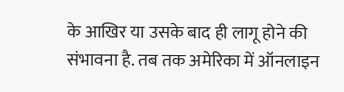के आखिर या उसके बाद ही लागू होने की संभावना है. तब तक अमेरिका में ऑनलाइन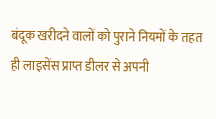बंदूक खरीदने वालों को पुराने नियमों के तहत ही लाइसेंस प्राप्त डीलर से अपनी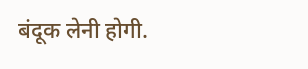बंदूक लेनी होगी.